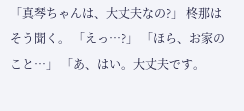「真琴ちゃんは、大丈夫なの?」 柊那はそう聞く。 「えっ…?」 「ほら、お家のこと…」 「あ、はい。大丈夫です。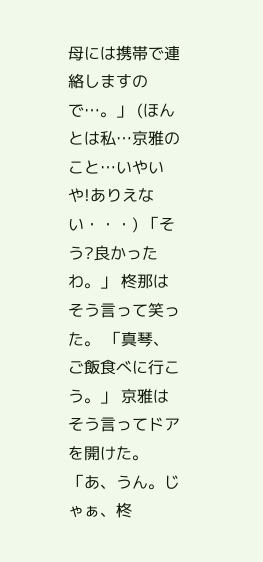母には携帯で連絡しますので…。」 (ほんとは私…京雅のこと…いやいや!ありえない・・・) 「そう?良かったわ。」 柊那はそう言って笑った。 「真琴、ご飯食べに行こう。」 京雅はそう言ってドアを開けた。 「あ、うん。じゃぁ、柊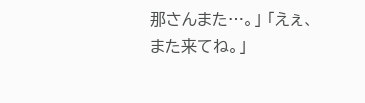那さんまた…。」 「えぇ、また来てね。」